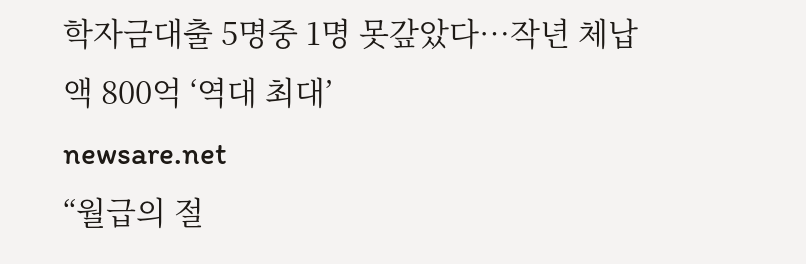학자금대출 5명중 1명 못갚았다…작년 체납액 800억 ‘역대 최대’
newsare.net
“월급의 절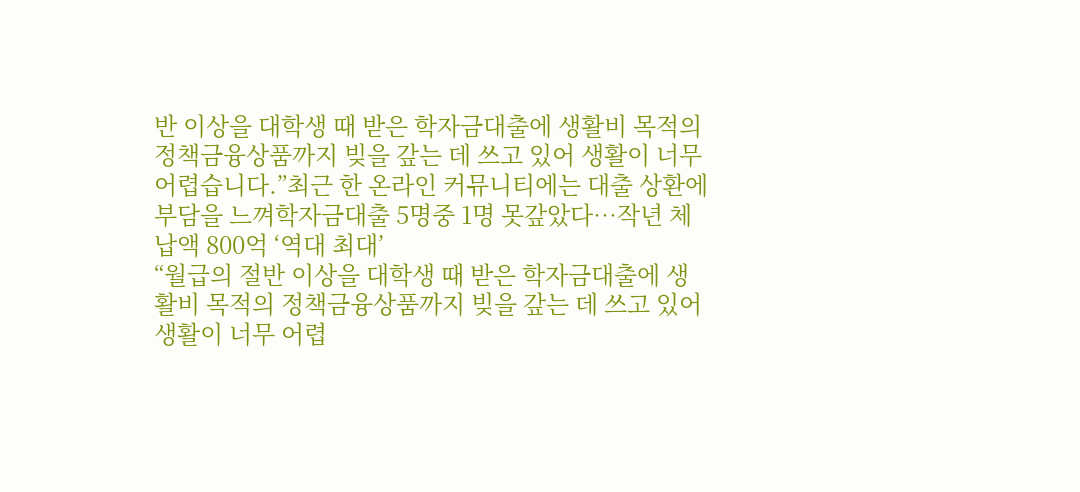반 이상을 대학생 때 받은 학자금대출에 생활비 목적의 정책금융상품까지 빚을 갚는 데 쓰고 있어 생활이 너무 어렵습니다.”최근 한 온라인 커뮤니티에는 대출 상환에 부담을 느껴학자금대출 5명중 1명 못갚았다…작년 체납액 800억 ‘역대 최대’
“월급의 절반 이상을 대학생 때 받은 학자금대출에 생활비 목적의 정책금융상품까지 빚을 갚는 데 쓰고 있어 생활이 너무 어렵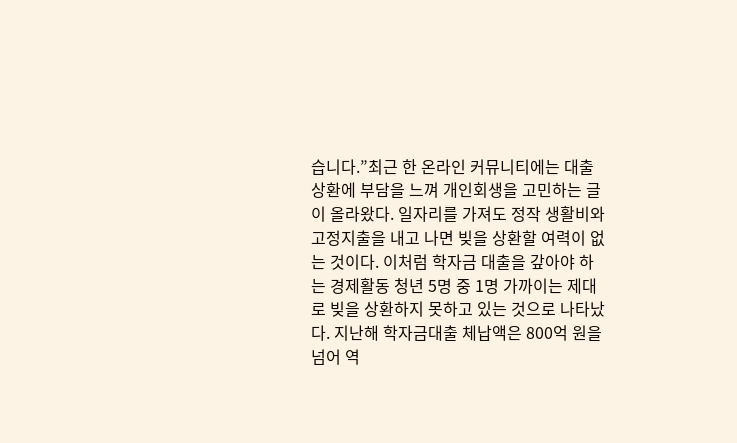습니다.”최근 한 온라인 커뮤니티에는 대출 상환에 부담을 느껴 개인회생을 고민하는 글이 올라왔다. 일자리를 가져도 정작 생활비와 고정지출을 내고 나면 빚을 상환할 여력이 없는 것이다. 이처럼 학자금 대출을 갚아야 하는 경제활동 청년 5명 중 1명 가까이는 제대로 빚을 상환하지 못하고 있는 것으로 나타났다. 지난해 학자금대출 체납액은 800억 원을 넘어 역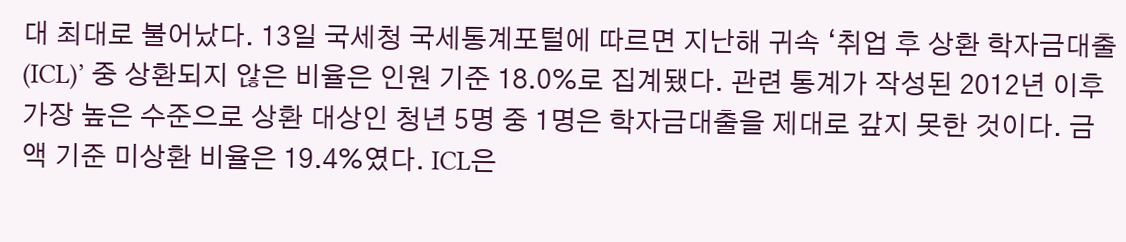대 최대로 불어났다. 13일 국세청 국세통계포털에 따르면 지난해 귀속 ‘취업 후 상환 학자금대출(ICL)’ 중 상환되지 않은 비율은 인원 기준 18.0%로 집계됐다. 관련 통계가 작성된 2012년 이후 가장 높은 수준으로 상환 대상인 청년 5명 중 1명은 학자금대출을 제대로 갚지 못한 것이다. 금액 기준 미상환 비율은 19.4%였다. ICL은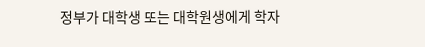정부가 대학생 또는 대학원생에게 학자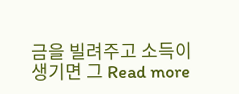금을 빌려주고 소득이 생기면 그 Read more